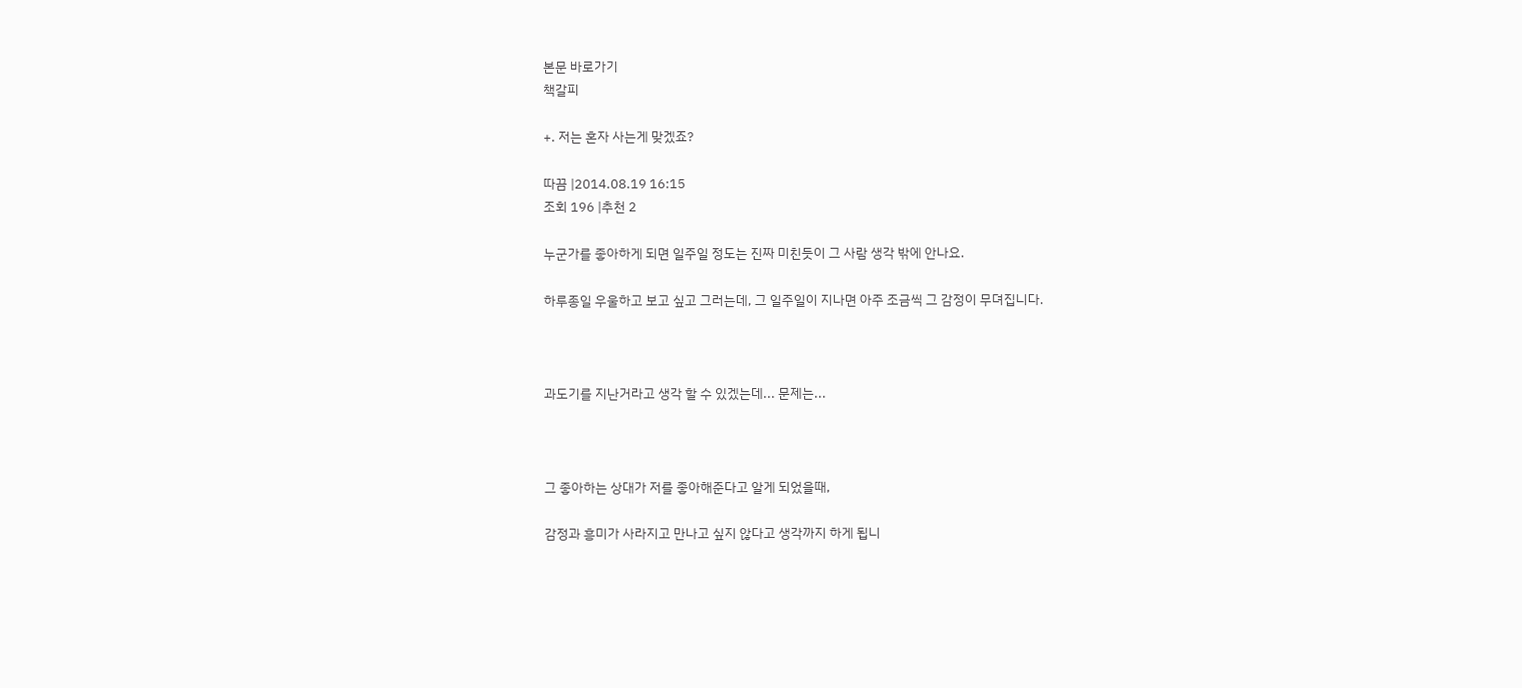본문 바로가기
책갈피

+. 저는 혼자 사는게 맞겠죠?

따끔 |2014.08.19 16:15
조회 196 |추천 2

누군가를 좋아하게 되면 일주일 정도는 진짜 미친듯이 그 사람 생각 밖에 안나요.

하루종일 우울하고 보고 싶고 그러는데, 그 일주일이 지나면 아주 조금씩 그 감정이 무뎌집니다.



과도기를 지난거라고 생각 할 수 있겠는데... 문제는...



그 좋아하는 상대가 저를 좋아해준다고 알게 되었을때,

감정과 흥미가 사라지고 만나고 싶지 않다고 생각까지 하게 됩니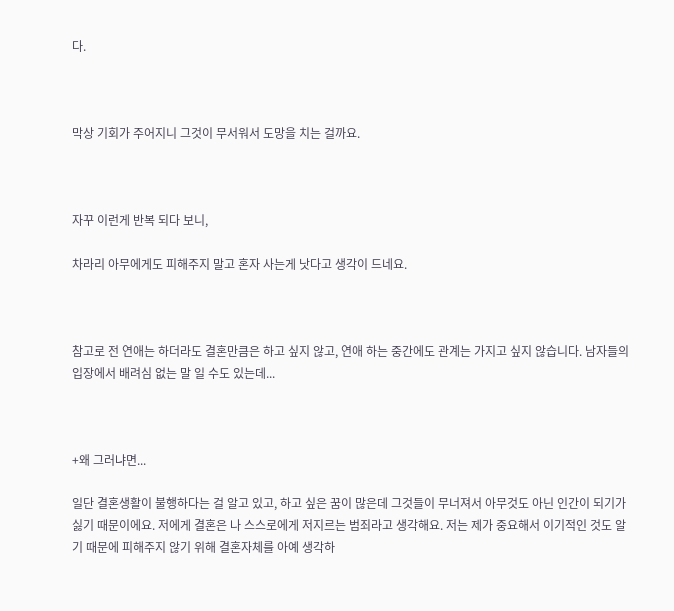다.



막상 기회가 주어지니 그것이 무서워서 도망을 치는 걸까요.



자꾸 이런게 반복 되다 보니,

차라리 아무에게도 피해주지 말고 혼자 사는게 낫다고 생각이 드네요.



참고로 전 연애는 하더라도 결혼만큼은 하고 싶지 않고, 연애 하는 중간에도 관계는 가지고 싶지 않습니다. 남자들의 입장에서 배려심 없는 말 일 수도 있는데...



+왜 그러냐면...

일단 결혼생활이 불행하다는 걸 알고 있고, 하고 싶은 꿈이 많은데 그것들이 무너져서 아무것도 아닌 인간이 되기가 싫기 때문이에요. 저에게 결혼은 나 스스로에게 저지르는 범죄라고 생각해요. 저는 제가 중요해서 이기적인 것도 알기 때문에 피해주지 않기 위해 결혼자체를 아예 생각하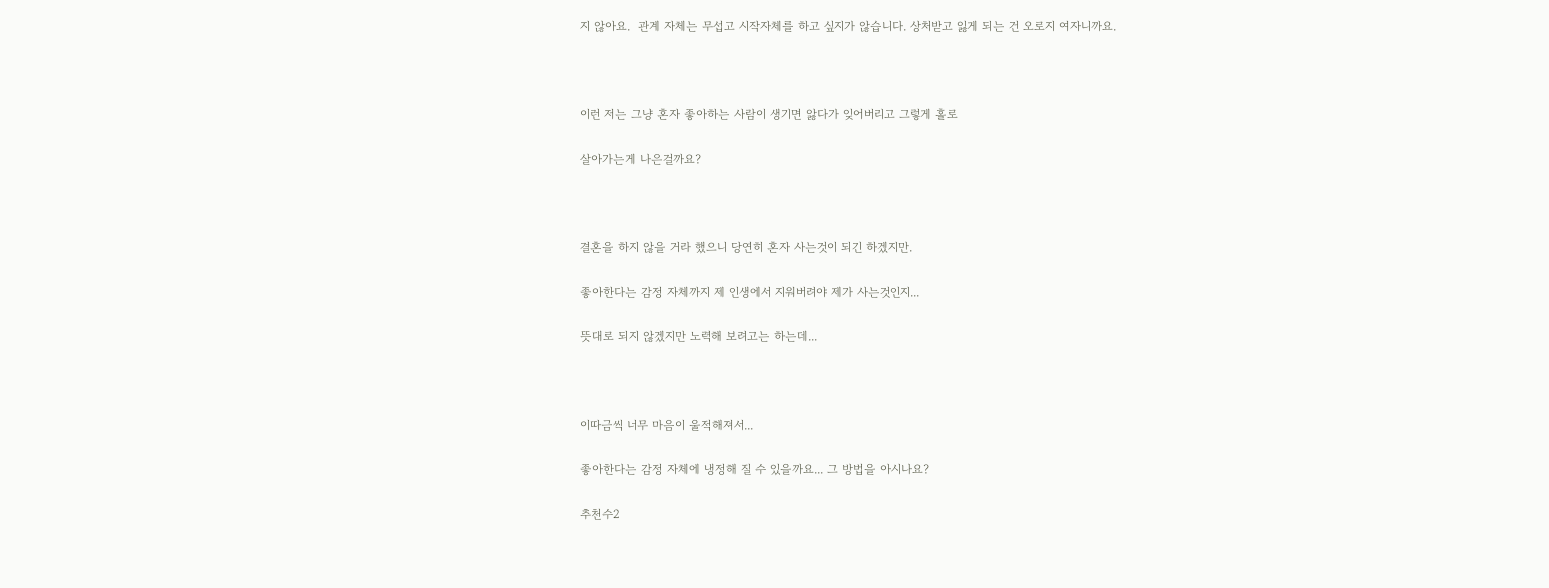지 않아요.  관계 자체는 무섭고 시작자체를 하고 싶지가 않습니다. 상처받고 잃게 되는 건 오로지 여자니까요.



이런 저는 그냥 혼자 좋아하는 사람이 생기면 앓다가 잊어버리고 그렇게 홀로

살아가는게 나은걸까요?



결혼을 하지 않을 거라 했으니 당연히 혼자 사는것이 되긴 하겠지만.

좋아한다는 감정 자체까지 제 인생에서 지워버려야 제가 사는것인지...

뜻대로 되지 않겠지만 노력해 보려고는 하는데...



이따금씩 너무 마음이 울적해져서...

좋아한다는 감정 자체에 냉정해 질 수 있을까요... 그 방법을 아시나요?

추천수2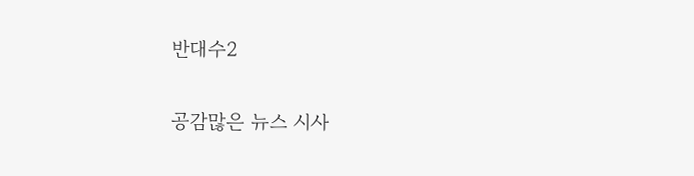반대수2

공감많은 뉴스 시사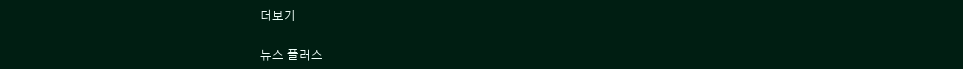더보기

뉴스 플러스